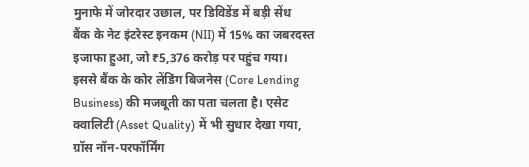मुनाफे में जोरदार उछाल, पर डिविडेंड में बड़ी सेंध
बैंक के नेट इंटरेस्ट इनकम (NII) में 15% का जबरदस्त इजाफा हुआ, जो ₹5,376 करोड़ पर पहुंच गया। इससे बैंक के कोर लेंडिंग बिजनेस (Core Lending Business) की मजबूती का पता चलता है। एसेट क्वालिटी (Asset Quality) में भी सुधार देखा गया, ग्रॉस नॉन-परफॉर्मिंग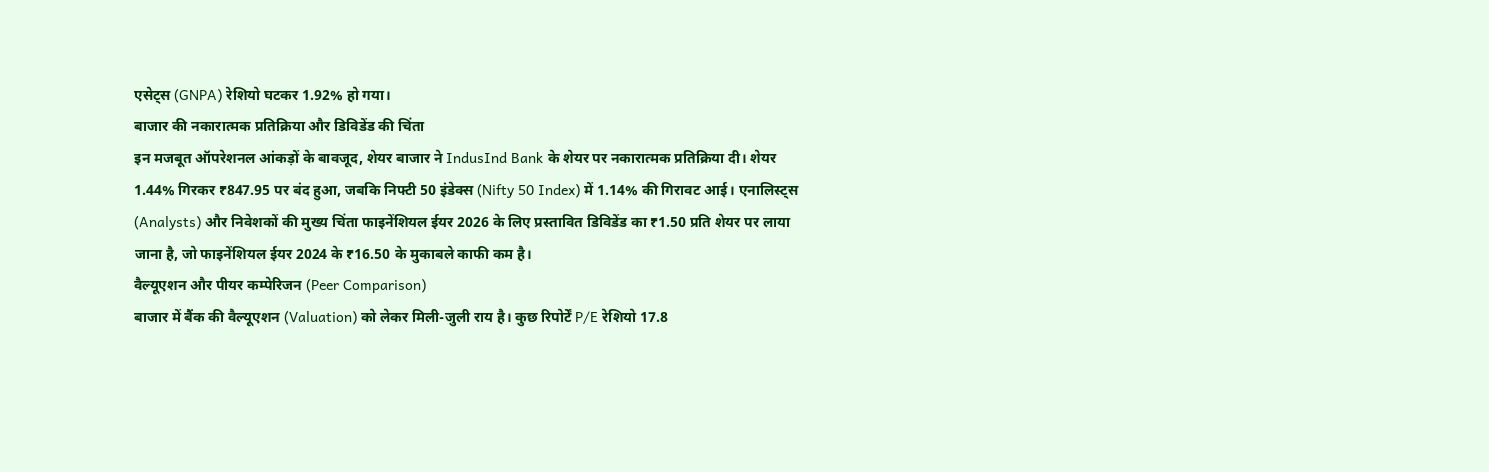एसेट्स (GNPA) रेशियो घटकर 1.92% हो गया।
बाजार की नकारात्मक प्रतिक्रिया और डिविडेंड की चिंता
इन मजबूत ऑपरेशनल आंकड़ों के बावजूद, शेयर बाजार ने IndusInd Bank के शेयर पर नकारात्मक प्रतिक्रिया दी। शेयर 1.44% गिरकर ₹847.95 पर बंद हुआ, जबकि निफ्टी 50 इंडेक्स (Nifty 50 Index) में 1.14% की गिरावट आई। एनालिस्ट्स (Analysts) और निवेशकों की मुख्य चिंता फाइनेंशियल ईयर 2026 के लिए प्रस्तावित डिविडेंड का ₹1.50 प्रति शेयर पर लाया जाना है, जो फाइनेंशियल ईयर 2024 के ₹16.50 के मुकाबले काफी कम है।
वैल्यूएशन और पीयर कम्पेरिजन (Peer Comparison)
बाजार में बैंक की वैल्यूएशन (Valuation) को लेकर मिली-जुली राय है। कुछ रिपोर्टें P/E रेशियो 17.8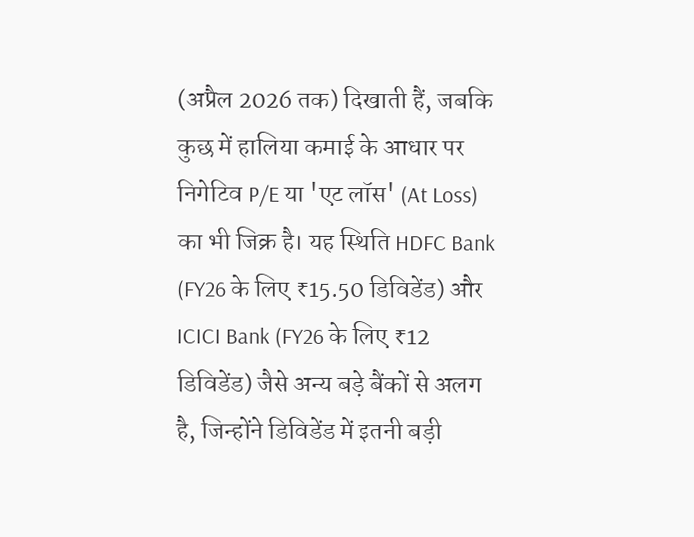(अप्रैल 2026 तक) दिखाती हैं, जबकि कुछ में हालिया कमाई के आधार पर निगेटिव P/E या 'एट लॉस' (At Loss) का भी जिक्र है। यह स्थिति HDFC Bank (FY26 के लिए ₹15.50 डिविडेंड) और ICICI Bank (FY26 के लिए ₹12 डिविडेंड) जैसे अन्य बड़े बैंकों से अलग है, जिन्होंने डिविडेंड में इतनी बड़ी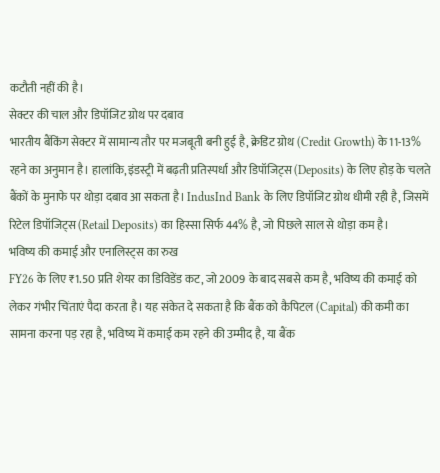कटौती नहीं की है।
सेक्टर की चाल और डिपॉजिट ग्रोथ पर दबाव
भारतीय बैंकिंग सेक्टर में सामान्य तौर पर मजबूती बनी हुई है, क्रेडिट ग्रोथ (Credit Growth) के 11-13% रहने का अनुमान है। हालांकि, इंडस्ट्री में बढ़ती प्रतिस्पर्धा और डिपॉजिट्स (Deposits) के लिए होड़ के चलते बैंकों के मुनाफे पर थोड़ा दबाव आ सकता है। IndusInd Bank के लिए डिपॉजिट ग्रोथ धीमी रही है, जिसमें रिटेल डिपॉजिट्स (Retail Deposits) का हिस्सा सिर्फ 44% है, जो पिछले साल से थोड़ा कम है।
भविष्य की कमाई और एनालिस्ट्स का रुख
FY26 के लिए ₹1.50 प्रति शेयर का डिविडेंड कट, जो 2009 के बाद सबसे कम है, भविष्य की कमाई को लेकर गंभीर चिंताएं पैदा करता है। यह संकेत दे सकता है कि बैंक को कैपिटल (Capital) की कमी का सामना करना पड़ रहा है, भविष्य में कमाई कम रहने की उम्मीद है, या बैंक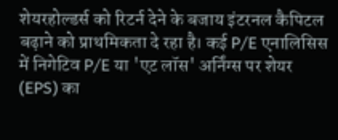शेयरहोल्डर्स को रिटर्न देने के बजाय इंटरनल कैपिटल बढ़ाने को प्राथमिकता दे रहा है। कई P/E एनालिसिस में निगेटिव P/E या 'एट लॉस' अर्निंग्स पर शेयर (EPS) का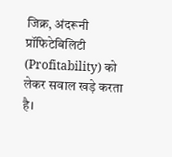जिक्र, अंदरूनी प्रॉफिटेबिलिटी (Profitability) को लेकर सवाल खड़े करता है।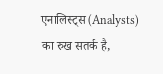एनालिस्ट्स (Analysts) का रुख सतर्क है,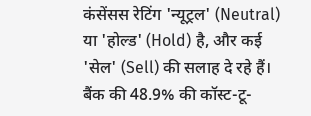कंसेंसस रेटिंग 'न्यूट्रल' (Neutral) या 'होल्ड' (Hold) है, और कई 'सेल' (Sell) की सलाह दे रहे हैं। बैंक की 48.9% की कॉस्ट-टू-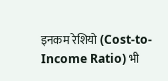इनकम रेशियो (Cost-to-Income Ratio) भी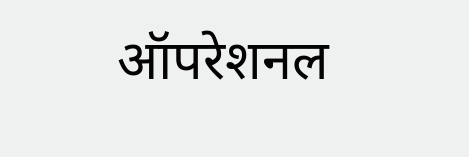ऑपरेशनल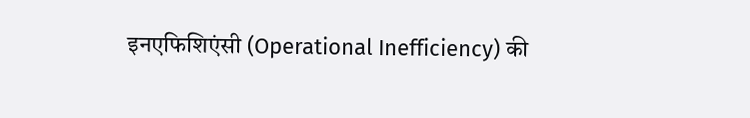इनएफिशिएंसी (Operational Inefficiency) की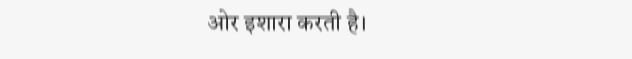ओर इशारा करती है।